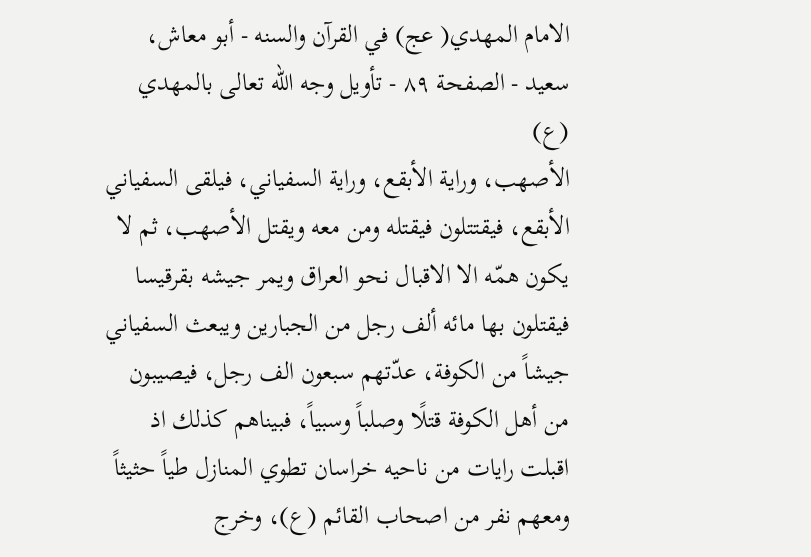الامام المهدي( عج) في القرآن والسنه - أبو معاش، سعيد - الصفحة ٨٩ - تأويل وجه الله تعالى بالمهدي (ع)
الأصهب، وراية الأبقع، وراية السفياني، فيلقى السفياني الأبقع، فيقتتلون فيقتله ومن معه ويقتل الأصهب، ثم لا يكون همّه الا الاقبال نحو العراق ويمر جيشه بقرقيسا فيقتلون بها مائه ألف رجل من الجبارين ويبعث السفياني جيشاً من الكوفة، عدّتهم سبعون الف رجل، فيصيبون من أهل الكوفة قتلًا وصلباً وسبياً، فبيناهم كذلك اذ اقبلت رايات من ناحيه خراسان تطوي المنازل طياً حثيثاً ومعهم نفر من اصحاب القائم (ع)، وخرج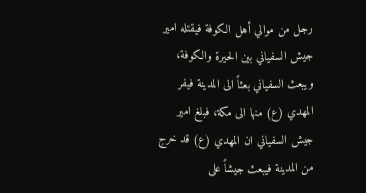رجل من موالي أهل الكوفة فيقتله امير جيش السفياني بين الحيرة والكوفة، ويبعث السفياني بعثاً الى المدينة فيفر المهدي (ع) منها الى مكة، فبلغ امير جيش السفياني ان المهدي (ع) قد خرج من المدينة فيبعث جيشاً على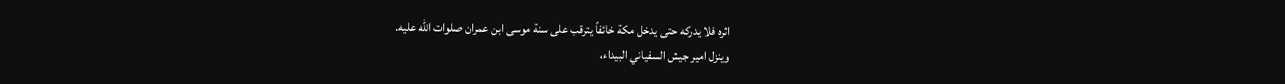اثره فلا يدركه حتى يدخل مكة خائفاً يترقب على سنة موسى ابن عمران صلوات الله عليه.
وينزل امير جيش السفياني البيداء،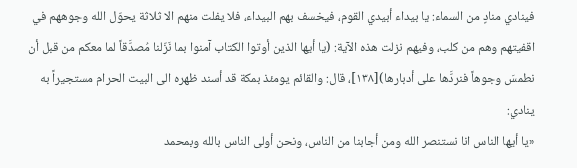فينادي منادٍ من السماء: يا بيداء أبيدي القوم، فيخسف بهم البيداء، فلا يفلت منهم الا ثلاثة يحوّل الله وجوههم في اقفيتهم وهم من كلب، وفيهم نزلت هذه الآية: (يا أيها الذين أوتوا الكتاب آمنوا بما نَزّلنا مُصدَّقاً لما معكم من قبل أن نطمسَ وجوهاً فنردَّها على أدبارها)[١٣٨]، قال: والقائم يومئذ بمكة قد أسند ظهره الى البيت الحرام مستجيراً به ينادي:
«يا أيها الناس انا نستنصر الله ومن أجابنا من الناس، ونحن أولى الناس بالله وبمحمد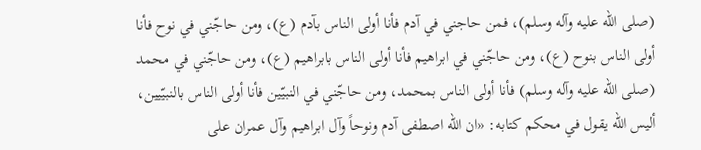(صلى الله عليه وآله وسلم)، فمن حاجني في آدم فأنا أولى الناس بآدم (ع)، ومن حاجّني في نوح فأنا أولى الناس بنوح (ع)، ومن حاجّني في ابراهيم فأنا أولى الناس بابراهيم (ع)، ومن حاجّني في محمد (صلى الله عليه وآله وسلم) فأنا أولى الناس بمحمد، ومن حاجّني في النبيّين فأنا أولى الناس بالنبيّيين، أليس الله يقول في محكم كتابه: «ان الله اصطفى آدم ونوحاً وآل ابراهيم وآل عمران على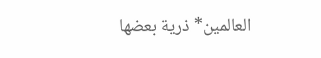العالمين* ذرية بعضها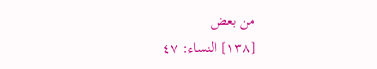من بعض
[١٣٨] النساء: ٤٧